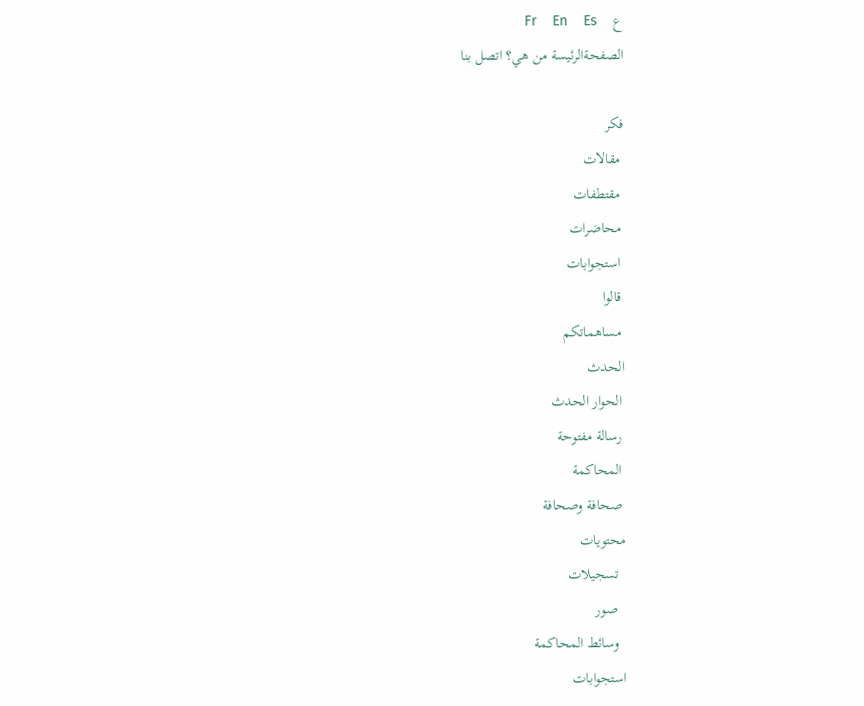ع    Fr    En    Es
الصفحةالرئيسة من هي؟ اتصل بنا

فكر
 مقالات
 مقتطفات
 محاضرات
 استجوابات
 قالوا
 مساهماتكم
الحدث
 الحوار الحدث
 رسالة مفتوحة
 المحاكمة
 صحافة وصحافة
محتويات
  تسجيلات
  صور
  وسائط المحاكمة
استجوابات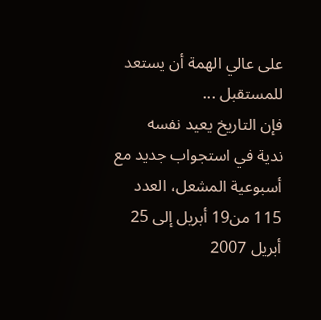على عالي الهمة أن يستعد للمستقبل ...
فإن التاريخ يعيد نفسه
ندية في استجواب جديد مع أسبوعية المشعل، العدد 115 من19 أبريل إلى 25 أبريل 2007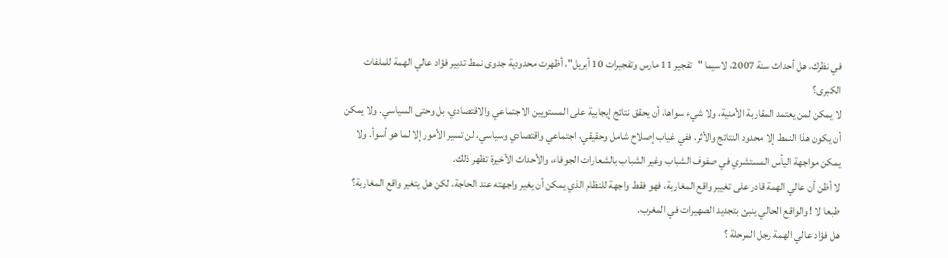في نظرك، هل أحداث سنة 2007، لاسيما "تفجير 11 مارس وتفجيرات 10 أبريل"، أظهرت محدودية جدوى نمط تدبير فؤاد عالي الهمة للملفات الكبرى؟
لا يمكن لمن يعتمد المقاربة الأمنية، ولا شيء سواها، أن يحقق نتائج إيجابية على المستويين الاجتماعي والاقتصادي، بل وحتى السياسي. ولا يمكن أن يكون هذا النمط إلا محدود النتائج والأثر. ففي غياب إصلاح شامل وحقيقي، اجتماعي واقتصادي وسياسي، لن تسير الأمور إلا لما هو أسوأ. ولا يمكن مواجهة اليأس المستشري في صفوف الشباب وغير الشباب بالشعارات الجوفاء، والأحداث الأخيرة تظهر ذلك.
لا أظن أن عالي الهمة قادر على تغيير واقع المغاربة، فهو فقط واجهة للنظام الذي يمكن أن يغير واجهته عند الحاجة، لكن هل يتغير واقع المغاربة؟ طبعا لا ! والواقع الحالي ينبئ بتجديد الصهيرات في المغرب.
هل فؤاد عالي الهمة رجل المرحلة ؟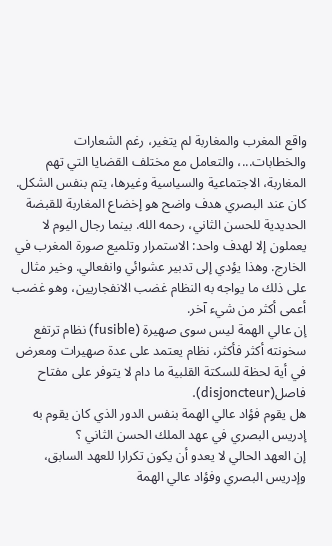واقع المغرب والمغاربة لم يتغير، رغم الشعارات والخطابات...، والتعامل مع مختلف القضايا التي تهم المغاربة، الاجتماعية والسياسية وغيرها، يتم بنفس الشكل.
كان عند البصري هدف واضح هو إخضاع المغاربة للقبضة الحديدية للحسن الثاني، رحمه الله. بينما رجال اليوم لا يعملون إلا لهدف واحد: الاستمرار وتلميع صورة المغرب في الخارج. وهذا يؤدي إلى تدبير عشوائي وانفعالي. وخير مثال على ذلك ما يواجه به النظام غضب الانفجاريين، وهو غضب أعمى أكثر من شيء آخر.
إن عالي الهمة ليس سوى صهيرة (fusible) نظام ترتفع سخونته أكثر فأكثر، نظام يعتمد على عدة صهيرات ومعرض في أية لحظة للسكتة القلبية ما دام لا يتوفر على مفتاح فاصل(disjoncteur).
هل يقوم فؤاد عالي الهمة بنفس الدور الذي كان يقوم به إدريس البصري في عهد الملك الحسن الثاني ؟
إن العهد الحالي لا يعدو أن يكون تكرارا للعهد السابق، وإدريس البصري وفؤاد عالي الهمة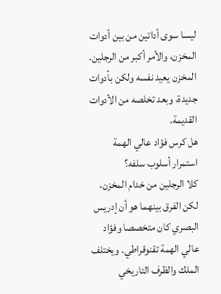ليسا سوى أداتين من بين أدوات المخزن، والأمر أكبر من الرجلين. المخزن يعيد نفسه ولكن بأدوات جديدة، وبعد تخلصه من الأدوات القديمة.
هل كرس فؤاد عالي الهمة استمرار أسلوب سلفه؟
كلا الرجلين من خدام المخزن، لكن الفرق بينهما هو أن إدريس البصري كان متخصصا وفؤاد عالي الهمة تقنوقراطي. ويختلف الملك والظرف التاريخي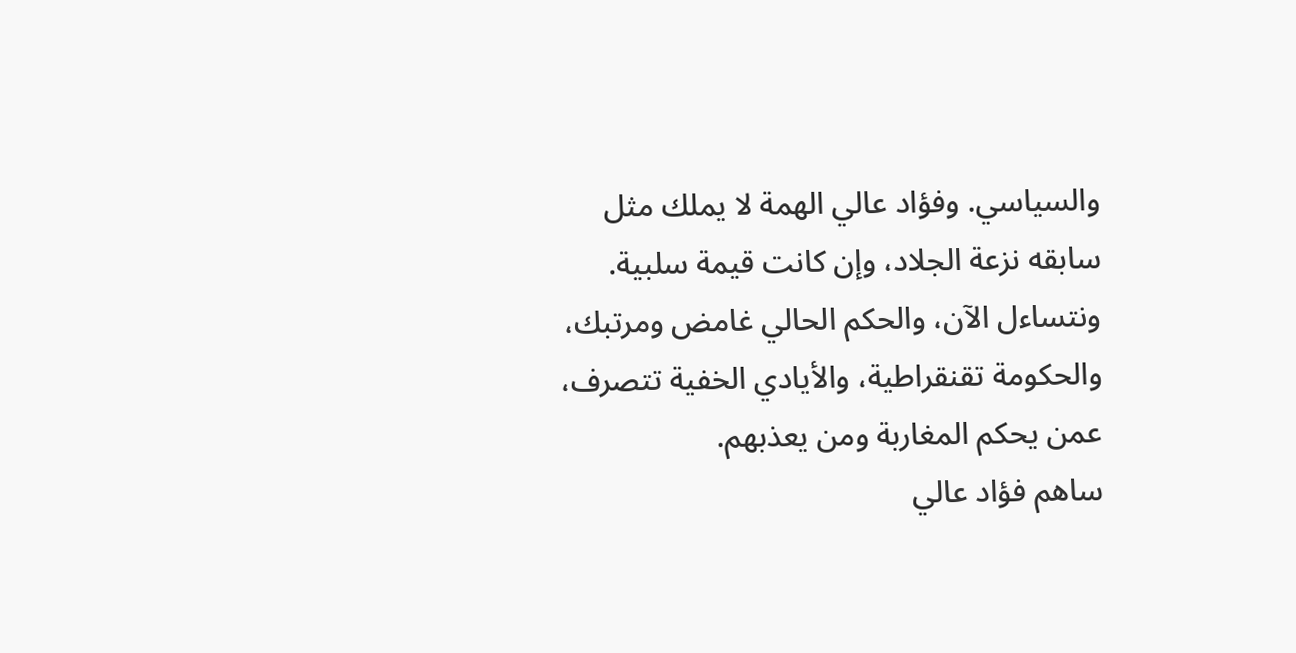والسياسي. وفؤاد عالي الهمة لا يملك مثل سابقه نزعة الجلاد، وإن كانت قيمة سلبية. ونتساءل الآن، والحكم الحالي غامض ومرتبك، والحكومة تقنقراطية، والأيادي الخفية تتصرف، عمن يحكم المغاربة ومن يعذبهم.
ساهم فؤاد عالي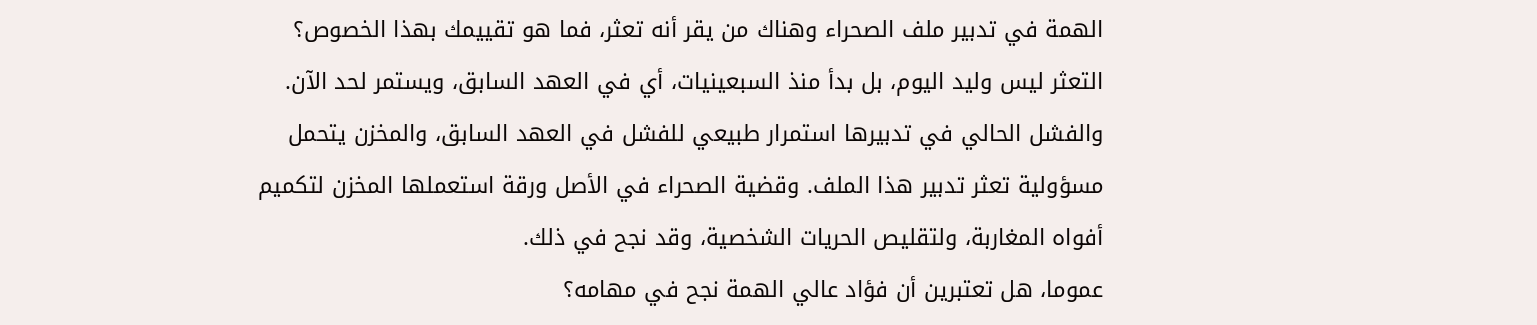الهمة في تدبير ملف الصحراء وهناك من يقر أنه تعثر، فما هو تقييمك بهذا الخصوص؟
التعثر ليس وليد اليوم، بل بدأ منذ السبعينيات، أي في العهد السابق، ويستمر لحد الآن. والفشل الحالي في تدبيرها استمرار طبيعي للفشل في العهد السابق، والمخزن يتحمل مسؤولية تعثر تدبير هذا الملف. وقضية الصحراء في الأصل ورقة استعملها المخزن لتكميم أفواه المغاربة، ولتقليص الحريات الشخصية، وقد نجح في ذلك.
عموما، هل تعتبرين أن فؤاد عالي الهمة نجح في مهامه؟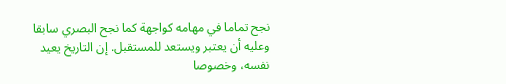نجح تماما في مهامه كواجهة كما نجح البصري سابقا وعليه أن يعتبر ويستعد للمستقبل. إن التاريخ يعيد نفسه، وخصوصا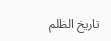تاريخ الظلم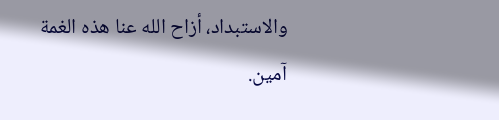والاستبداد، أزاح الله عنا هذه الغمة آمين.